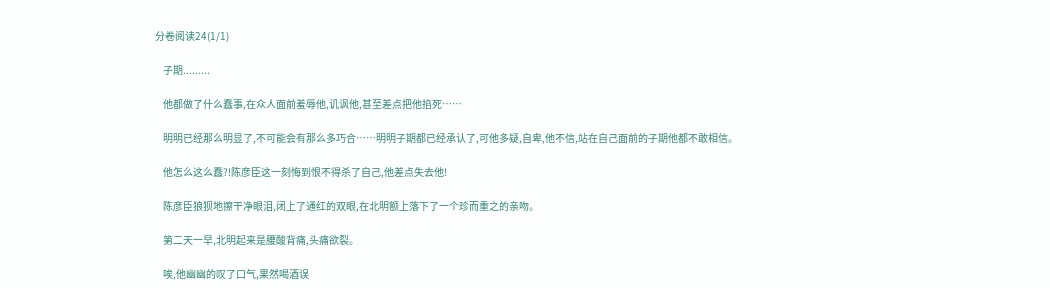分卷阅读24(1/1)

    子期.........

    他都做了什么蠢事,在众人面前羞辱他,讥讽他,甚至差点把他掐死……

    明明已经那么明显了,不可能会有那么多巧合……明明子期都已经承认了,可他多疑,自卑,他不信,站在自己面前的子期他都不敢相信。

    他怎么这么蠢?!陈彦臣这一刻悔到恨不得杀了自己,他差点失去他!

    陈彦臣狼狈地擦干净眼泪,闭上了通红的双眼,在北明额上落下了一个珍而重之的亲吻。

    第二天一早,北明起来是腰酸背痛,头痛欲裂。

    唉,他幽幽的叹了口气,果然喝酒误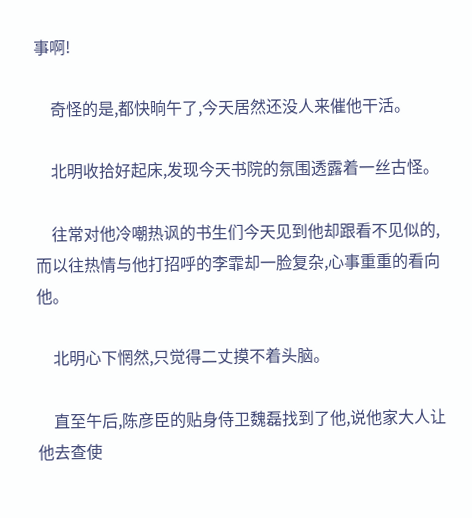事啊!

    奇怪的是,都快晌午了,今天居然还没人来催他干活。

    北明收拾好起床,发现今天书院的氛围透露着一丝古怪。

    往常对他冷嘲热讽的书生们今天见到他却跟看不见似的,而以往热情与他打招呼的李霏却一脸复杂,心事重重的看向他。

    北明心下惘然,只觉得二丈摸不着头脑。

    直至午后,陈彦臣的贴身侍卫魏磊找到了他,说他家大人让他去查使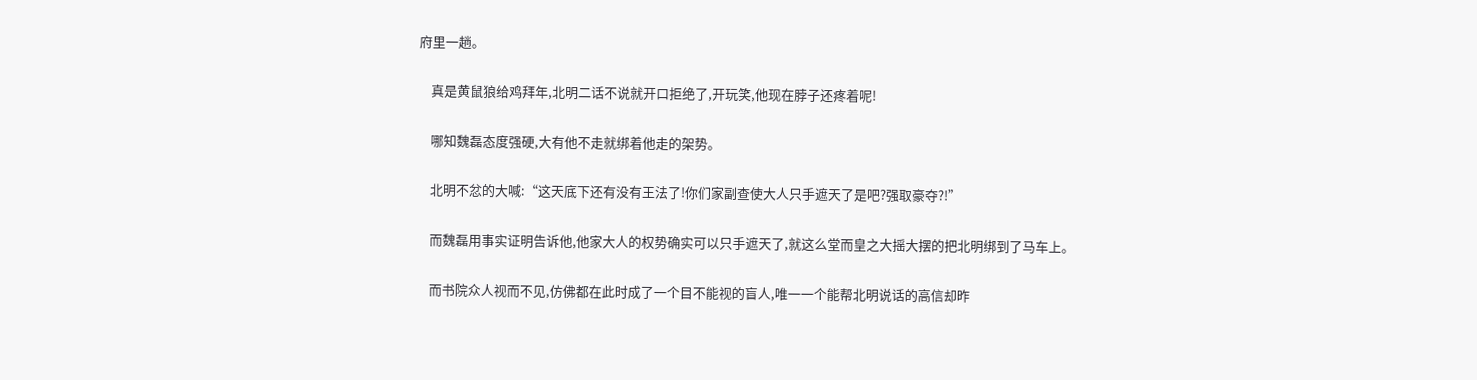府里一趟。

    真是黄鼠狼给鸡拜年,北明二话不说就开口拒绝了,开玩笑,他现在脖子还疼着呢!

    哪知魏磊态度强硬,大有他不走就绑着他走的架势。

    北明不忿的大喊:“这天底下还有没有王法了!你们家副查使大人只手遮天了是吧?强取豪夺?!”

    而魏磊用事实证明告诉他,他家大人的权势确实可以只手遮天了,就这么堂而皇之大摇大摆的把北明绑到了马车上。

    而书院众人视而不见,仿佛都在此时成了一个目不能视的盲人,唯一一个能帮北明说话的高信却昨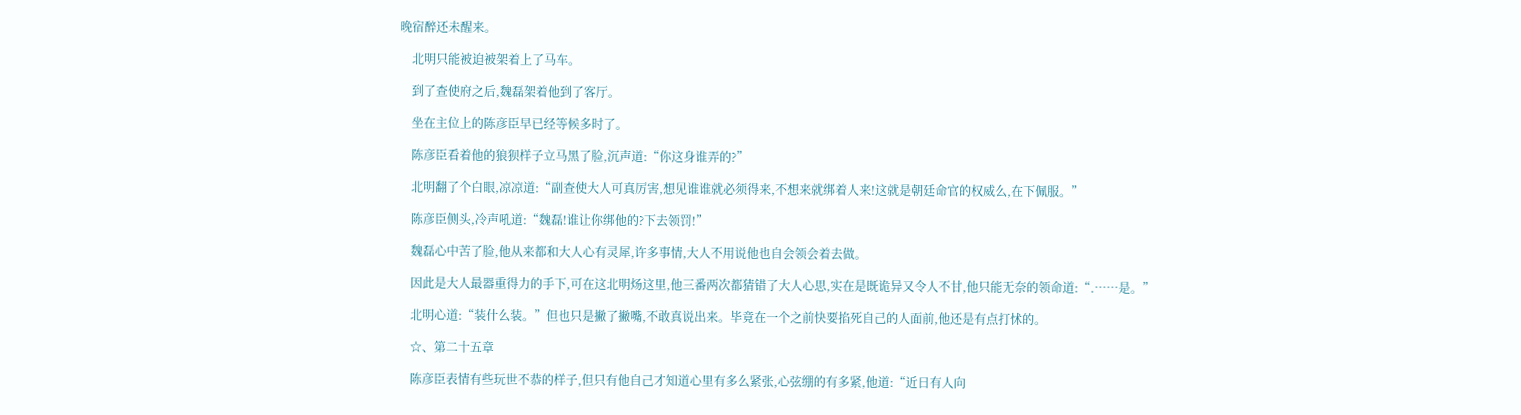晚宿醉还未醒来。

    北明只能被迫被架着上了马车。

    到了查使府之后,魏磊架着他到了客厅。

    坐在主位上的陈彦臣早已经等候多时了。

    陈彦臣看着他的狼狈样子立马黑了脸,沉声道:“你这身谁弄的?”

    北明翻了个白眼,凉凉道:“副查使大人可真厉害,想见谁谁就必须得来,不想来就绑着人来!这就是朝廷命官的权威么,在下佩服。”

    陈彦臣侧头,冷声吼道:“魏磊!谁让你绑他的?下去领罚!”

    魏磊心中苦了脸,他从来都和大人心有灵犀,许多事情,大人不用说他也自会领会着去做。

    因此是大人最器重得力的手下,可在这北明炀这里,他三番两次都猜错了大人心思,实在是既诡异又令人不甘,他只能无奈的领命道:“.……是。”

    北明心道:“装什么装。”但也只是撇了撇嘴,不敢真说出来。毕竟在一个之前快要掐死自己的人面前,他还是有点打怵的。

    ☆、第二十五章

    陈彦臣表情有些玩世不恭的样子,但只有他自己才知道心里有多么紧张,心弦绷的有多紧,他道:“近日有人向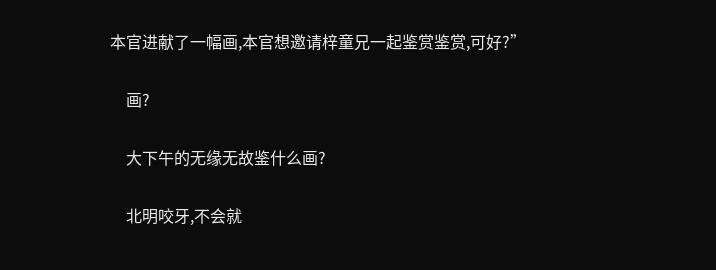本官进献了一幅画,本官想邀请梓童兄一起鉴赏鉴赏,可好?”

    画?

    大下午的无缘无故鉴什么画?

    北明咬牙,不会就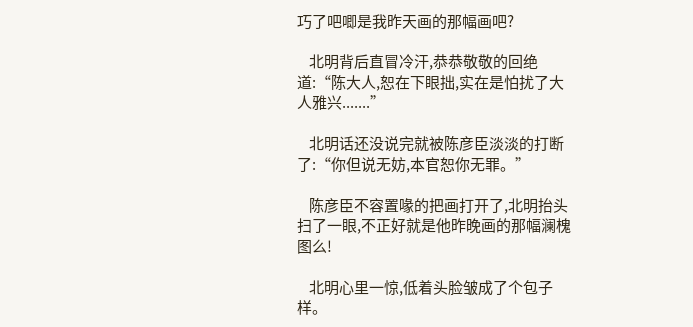巧了吧唧是我昨天画的那幅画吧?

    北明背后直冒冷汗,恭恭敬敬的回绝道:“陈大人,恕在下眼拙,实在是怕扰了大人雅兴.......”

    北明话还没说完就被陈彦臣淡淡的打断了:“你但说无妨,本官恕你无罪。”

    陈彦臣不容置喙的把画打开了,北明抬头扫了一眼,不正好就是他昨晚画的那幅澜槐图么!

    北明心里一惊,低着头脸皱成了个包子样。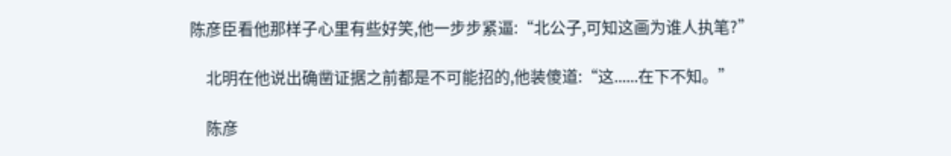陈彦臣看他那样子心里有些好笑,他一步步紧逼:“北公子,可知这画为谁人执笔?”

    北明在他说出确凿证据之前都是不可能招的,他装傻道:“这......在下不知。”

    陈彦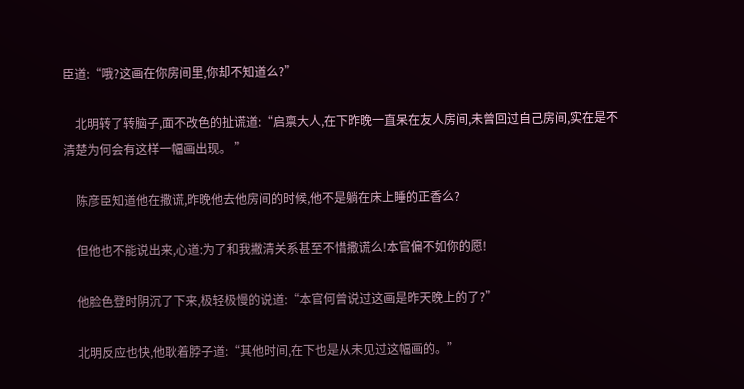臣道:“哦?这画在你房间里,你却不知道么?”

    北明转了转脑子,面不改色的扯谎道:“启禀大人,在下昨晚一直呆在友人房间,未曾回过自己房间,实在是不清楚为何会有这样一幅画出现。 ”

    陈彦臣知道他在撒谎,昨晚他去他房间的时候,他不是躺在床上睡的正香么?

    但他也不能说出来,心道:为了和我撇清关系甚至不惜撒谎么!本官偏不如你的愿!

    他脸色登时阴沉了下来,极轻极慢的说道:“本官何曾说过这画是昨天晚上的了?”

    北明反应也快,他耿着脖子道:“其他时间,在下也是从未见过这幅画的。”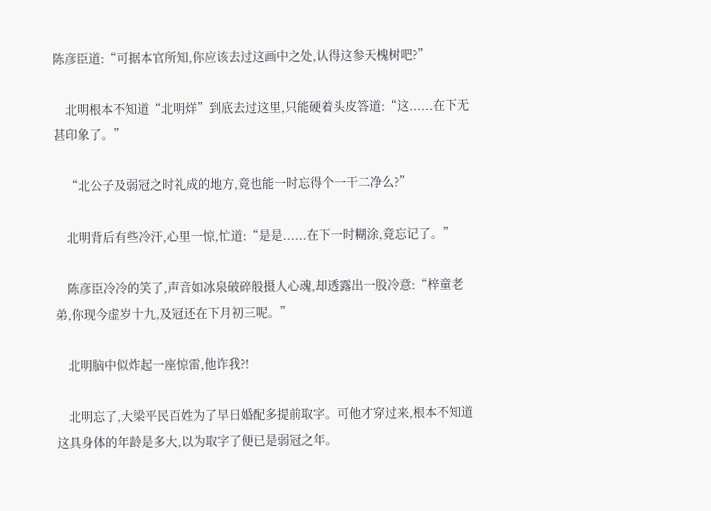陈彦臣道:“可据本官所知,你应该去过这画中之处,认得这参天槐树吧?”

    北明根本不知道“北明烊”到底去过这里,只能硬着头皮答道:“这......在下无甚印象了。”

    “北公子及弱冠之时礼成的地方,竟也能一时忘得个一干二净么?”

    北明背后有些冷汗,心里一惊,忙道:“是是......在下一时糊涂,竟忘记了。”

    陈彦臣冷冷的笑了,声音如冰泉破碎般摄人心魂,却透露出一股冷意:“梓童老弟,你现今虚岁十九,及冠还在下月初三呢。”

    北明脑中似炸起一座惊雷,他诈我?!

    北明忘了,大梁平民百姓为了早日婚配多提前取字。可他才穿过来,根本不知道这具身体的年龄是多大,以为取字了便已是弱冠之年。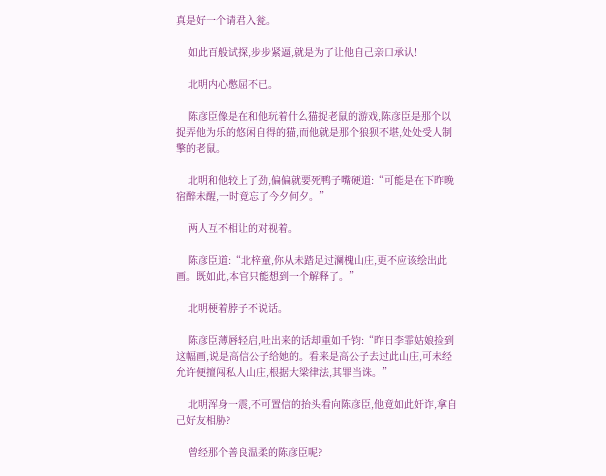真是好一个请君入瓮。

    如此百般试探,步步紧逼,就是为了让他自己亲口承认!

    北明内心憋屈不已。

    陈彦臣像是在和他玩着什么猫捉老鼠的游戏,陈彦臣是那个以捉弄他为乐的悠闲自得的猫,而他就是那个狼狈不堪,处处受人制擎的老鼠。

    北明和他较上了劲,偏偏就要死鸭子嘴硬道:“可能是在下昨晚宿醉未醒,一时竟忘了今夕何夕。”

    两人互不相让的对视着。

    陈彦臣道:“北梓童,你从未踏足过澜槐山庄,更不应该绘出此画。既如此,本官只能想到一个解释了。”

    北明梗着脖子不说话。

    陈彦臣薄唇轻启,吐出来的话却重如千钧:“昨日李霏姑娘捡到这幅画,说是高信公子给她的。看来是高公子去过此山庄,可未经允许便擅闯私人山庄,根据大梁律法,其罪当诛。”

    北明浑身一震,不可置信的抬头看向陈彦臣,他竟如此奸诈,拿自己好友相胁?

    曾经那个善良温柔的陈彦臣呢?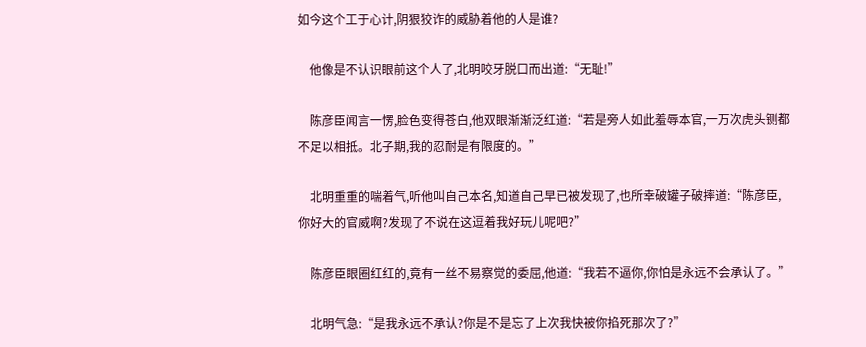如今这个工于心计,阴狠狡诈的威胁着他的人是谁?

    他像是不认识眼前这个人了,北明咬牙脱口而出道:“无耻!”

    陈彦臣闻言一愣,脸色变得苍白,他双眼渐渐泛红道:“若是旁人如此羞辱本官,一万次虎头铡都不足以相抵。北子期,我的忍耐是有限度的。”

    北明重重的喘着气,听他叫自己本名,知道自己早已被发现了,也所幸破罐子破摔道:“陈彦臣,你好大的官威啊?发现了不说在这逗着我好玩儿呢吧?”

    陈彦臣眼圈红红的,竟有一丝不易察觉的委屈,他道:“我若不逼你,你怕是永远不会承认了。”

    北明气急:“是我永远不承认?你是不是忘了上次我快被你掐死那次了?”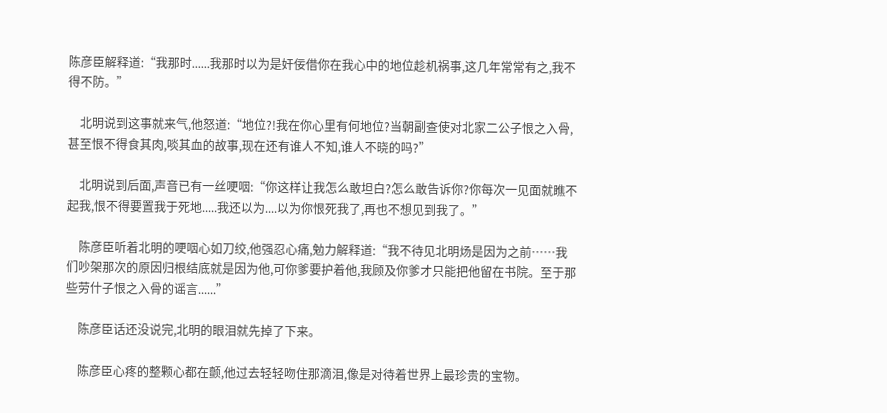陈彦臣解释道:“我那时......我那时以为是奸佞借你在我心中的地位趁机祸事,这几年常常有之,我不得不防。”

    北明说到这事就来气,他怒道:“地位?!我在你心里有何地位?当朝副查使对北家二公子恨之入骨,甚至恨不得食其肉,啖其血的故事,现在还有谁人不知,谁人不晓的吗?”

    北明说到后面,声音已有一丝哽咽:“你这样让我怎么敢坦白?怎么敢告诉你?你每次一见面就瞧不起我,恨不得要置我于死地.....我还以为....以为你恨死我了,再也不想见到我了。”

    陈彦臣听着北明的哽咽心如刀绞,他强忍心痛,勉力解释道:“我不待见北明炀是因为之前……我们吵架那次的原因归根结底就是因为他,可你爹要护着他,我顾及你爹才只能把他留在书院。至于那些劳什子恨之入骨的谣言......”

    陈彦臣话还没说完,北明的眼泪就先掉了下来。

    陈彦臣心疼的整颗心都在颤,他过去轻轻吻住那滴泪,像是对待着世界上最珍贵的宝物。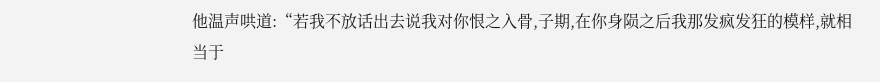他温声哄道:“若我不放话出去说我对你恨之入骨,子期,在你身陨之后我那发疯发狂的模样,就相当于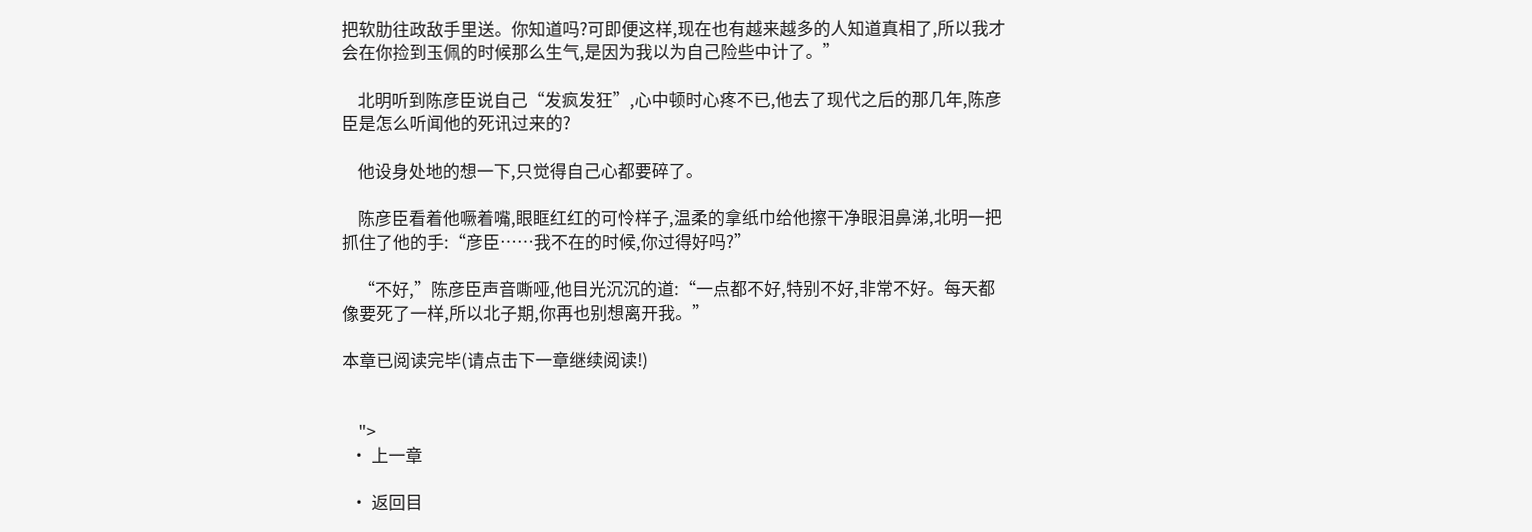把软肋往政敌手里送。你知道吗?可即便这样,现在也有越来越多的人知道真相了,所以我才会在你捡到玉佩的时候那么生气,是因为我以为自己险些中计了。”

    北明听到陈彦臣说自己“发疯发狂”,心中顿时心疼不已,他去了现代之后的那几年,陈彦臣是怎么听闻他的死讯过来的?

    他设身处地的想一下,只觉得自己心都要碎了。

    陈彦臣看着他噘着嘴,眼眶红红的可怜样子,温柔的拿纸巾给他擦干净眼泪鼻涕,北明一把抓住了他的手:“彦臣……我不在的时候,你过得好吗?”

    “不好,”陈彦臣声音嘶哑,他目光沉沉的道:“一点都不好,特别不好,非常不好。每天都像要死了一样,所以北子期,你再也别想离开我。”

本章已阅读完毕(请点击下一章继续阅读!)


    ">
  • 上一章

  • 返回目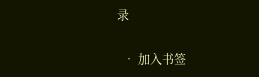录

  • 加入书签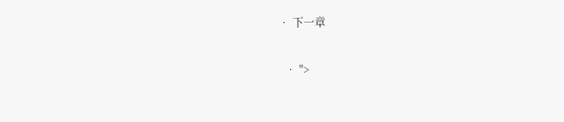• 下一章

  • ">